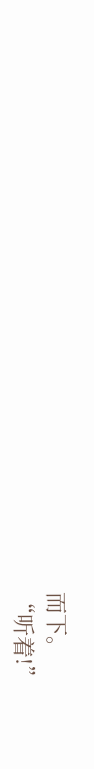而下。
“听着!”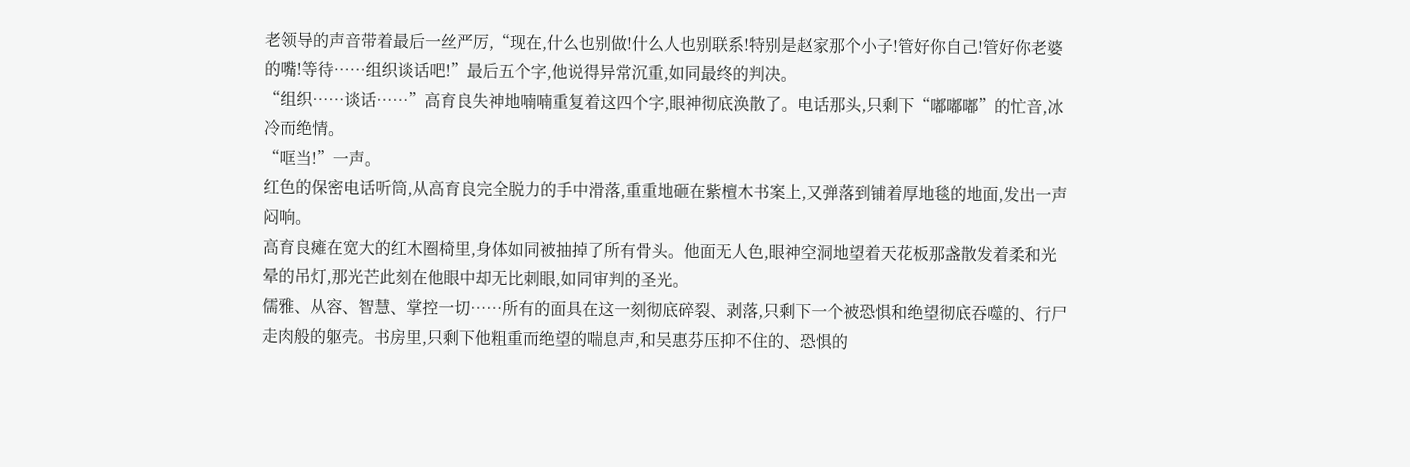老领导的声音带着最后一丝严厉,“现在,什么也别做!什么人也别联系!特别是赵家那个小子!管好你自己!管好你老婆的嘴!等待……组织谈话吧!”最后五个字,他说得异常沉重,如同最终的判决。
“组织……谈话……”高育良失神地喃喃重复着这四个字,眼神彻底涣散了。电话那头,只剩下“嘟嘟嘟”的忙音,冰冷而绝情。
“哐当!”一声。
红色的保密电话听筒,从高育良完全脱力的手中滑落,重重地砸在紫檀木书案上,又弹落到铺着厚地毯的地面,发出一声闷响。
高育良瘫在宽大的红木圈椅里,身体如同被抽掉了所有骨头。他面无人色,眼神空洞地望着天花板那盏散发着柔和光晕的吊灯,那光芒此刻在他眼中却无比刺眼,如同审判的圣光。
儒雅、从容、智慧、掌控一切……所有的面具在这一刻彻底碎裂、剥落,只剩下一个被恐惧和绝望彻底吞噬的、行尸走肉般的躯壳。书房里,只剩下他粗重而绝望的喘息声,和吴惠芬压抑不住的、恐惧的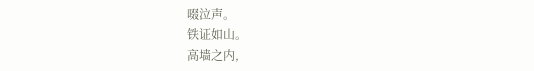啜泣声。
铁证如山。
高墙之内,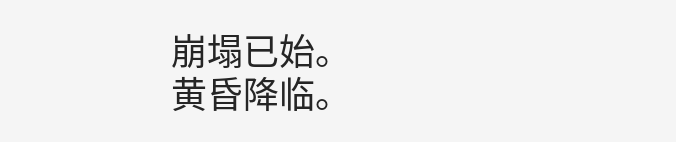崩塌已始。
黄昏降临。